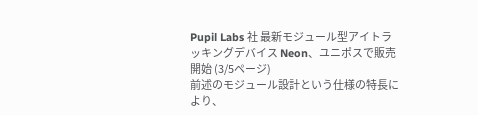Pupil Labs 社 最新モジュール型アイトラッキングデバイス Neon、ユニポスで販売開始 (3/5ページ)
前述のモジュール設計という仕様の特長により、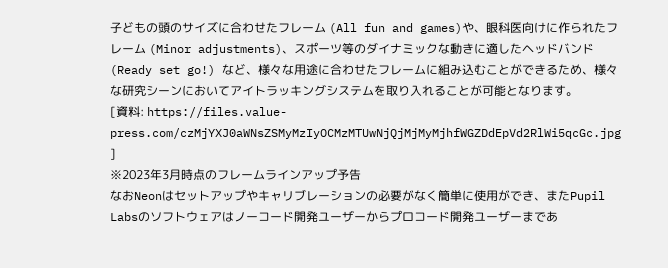子どもの頭のサイズに合わせたフレーム (All fun and games)や、眼科医向けに作られたフレーム (Minor adjustments)、スポーツ等のダイナミックな動きに適したヘッドバンド (Ready set go!) など、様々な用途に合わせたフレームに組み込むことができるため、様々な研究シーンにおいてアイトラッキングシステムを取り入れることが可能となります。
[資料: https://files.value-press.com/czMjYXJ0aWNsZSMyMzIyOCMzMTUwNjQjMjMyMjhfWGZDdEpVd2RlWi5qcGc.jpg ]
※2023年3月時点のフレームラインアップ予告
なおNeonはセットアップやキャリブレーションの必要がなく簡単に使用ができ、またPupil Labsのソフトウェアはノーコード開発ユーザーからプロコード開発ユーザーまであ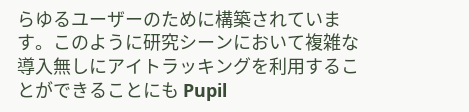らゆるユーザーのために構築されています。このように研究シーンにおいて複雑な導入無しにアイトラッキングを利用することができることにも Pupil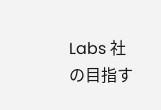Labs 社の目指す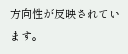方向性が反映されています。